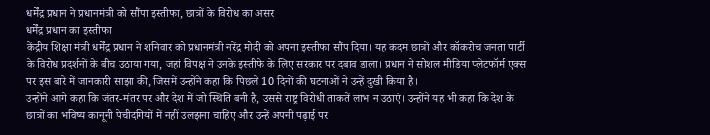धर्मेंद्र प्रधान ने प्रधानमंत्री को सौंपा इस्तीफा, छात्रों के विरोध का असर
धर्मेंद्र प्रधान का इस्तीफा
केंद्रीय शिक्षा मंत्री धर्मेंद्र प्रधान ने शनिवार को प्रधानमंत्री नरेंद्र मोदी को अपना इस्तीफा सौंप दिया। यह कदम छात्रों और कॉकरोच जनता पार्टी के विरोध प्रदर्शनों के बीच उठाया गया, जहां विपक्ष ने उनके इस्तीफे के लिए सरकार पर दबाव डाला। प्रधान ने सोशल मीडिया प्लेटफॉर्म एक्स पर इस बारे में जानकारी साझा की, जिसमें उन्होंने कहा कि पिछले 10 दिनों की घटनाओं ने उन्हें दुखी किया है।
उन्होंने आगे कहा कि जंतर-मंतर पर और देश में जो स्थिति बनी है, उससे राष्ट्र विरोधी ताकतें लाभ न उठाएं। उन्होंने यह भी कहा कि देश के छात्रों का भविष्य कानूनी पेचीदगियों में नहीं उलझना चाहिए और उन्हें अपनी पढ़ाई पर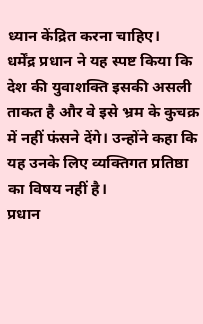ध्यान केंद्रित करना चाहिए।
धर्मेंद्र प्रधान ने यह स्पष्ट किया कि देश की युवाशक्ति इसकी असली ताकत है और वे इसे भ्रम के कुचक्र में नहीं फंसने देंगे। उन्होंने कहा कि यह उनके लिए व्यक्तिगत प्रतिष्ठा का विषय नहीं है।
प्रधान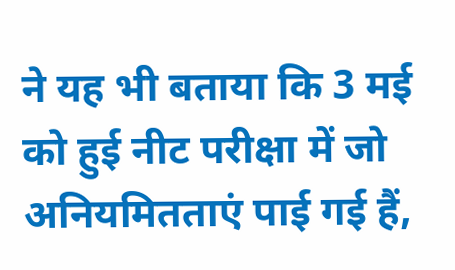ने यह भी बताया कि 3 मई को हुई नीट परीक्षा में जो अनियमितताएं पाई गई हैं,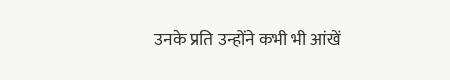उनके प्रति उन्होंने कभी भी आंखें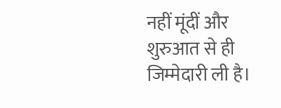नहीं मूंदीं और शुरुआत से ही जिम्मेदारी ली है।